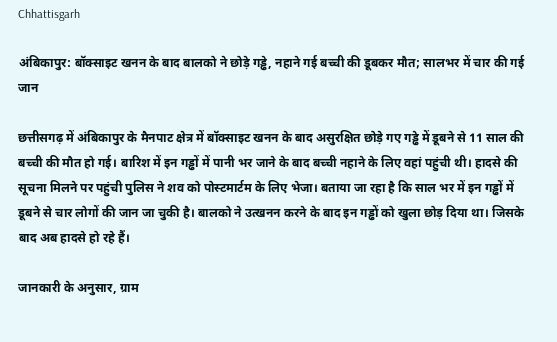Chhattisgarh

अंबिकापुर: बॉक्साइट खनन के बाद बालको ने छोड़े गड्ढे, नहाने गई बच्ची की डूबकर मौत; सालभर में चार की गई जान

छत्तीसगढ़ में अंबिकापुर के मैनपाट क्षेत्र में बॉक्साइट खनन के बाद असुरक्षित छोड़े गए गड्ढे में डूबने से 11 साल की बच्ची की मौत हो गई। बारिश में इन गड्ढों में पानी भर जाने के बाद बच्ची नहाने के लिए वहां पहुंची थी। हादसे की सूचना मिलने पर पहुंची पुलिस ने शव को पोस्टमार्टम के लिए भेजा। बताया जा रहा है कि साल भर में इन गड्ढों में डूबने से चार लोगों की जान जा चुकी है। बालको ने उत्खनन करने के बाद इन गड्ढों को खुला छोड़ दिया था। जिसके बाद अब हादसे हो रहे हैं।

जानकारी के अनुसार, ग्राम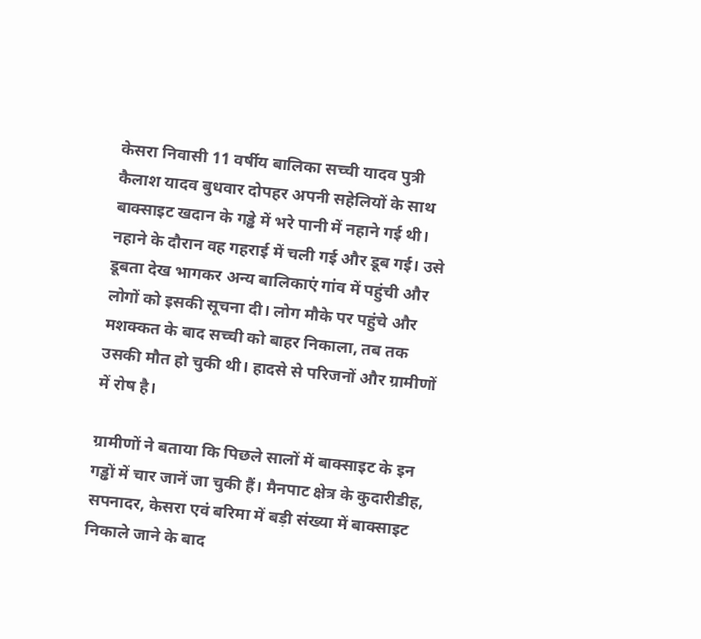केसरा निवासी 11 वर्षीय बालिका सच्ची यादव पुत्री कैलाश यादव बुधवार दोपहर अपनी सहेलियों के साथ बाक्साइट खदान के गड्ढे में भरे पानी में नहाने गई थी। नहाने के दौरान वह गहराई में चली गई और डूब गई। उसे डूबता देख भागकर अन्य बालिकाएं गांव में पहुंची और लोगों को इसकी सूचना दी। लोग मौके पर पहुंचे और मशक्कत के बाद सच्ची को बाहर निकाला, तब तक उसकी मौत हो चुकी थी। हादसे से परिजनों और ग्रामीणों में रोष है।

ग्रामीणों ने बताया कि पिछले सालों में बाक्साइट के इन गड्ढों में चार जानें जा चुकी हैं। मैनपाट क्षेत्र के कुदारीडीह, सपनादर, केसरा एवं बरिमा में बड़ी संख्या में बाक्साइट निकाले जाने के बाद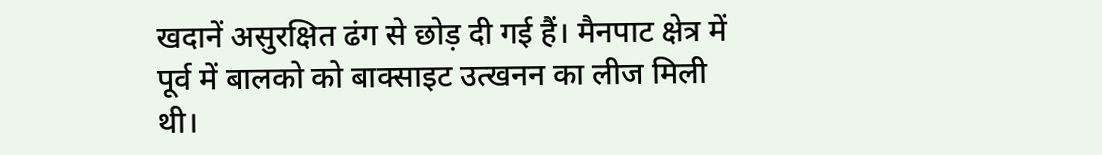खदानें असुरक्षित ढंग से छोड़ दी गई हैं। मैनपाट क्षेत्र में पूर्व में बालको को बाक्साइट उत्खनन का लीज मिली थी।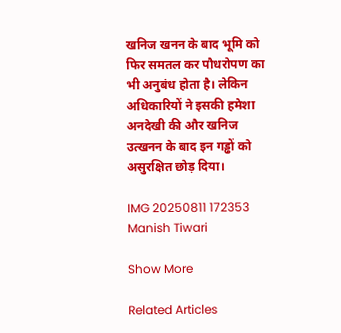खनिज खनन के बाद भूमि को फिर समतल कर पौधरोपण का भी अनुबंध होता है। लेकिन अधिकारियों ने इसकी हमेशा अनदेखी की और खनिज उत्खनन के बाद इन गड्ढों को असुरक्षित छोड़ दिया।

IMG 20250811 172353
Manish Tiwari

Show More

Related Articles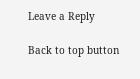Leave a Reply

Back to top button